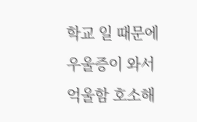학교 일 때문에 우울증이 와서 억울함 호소해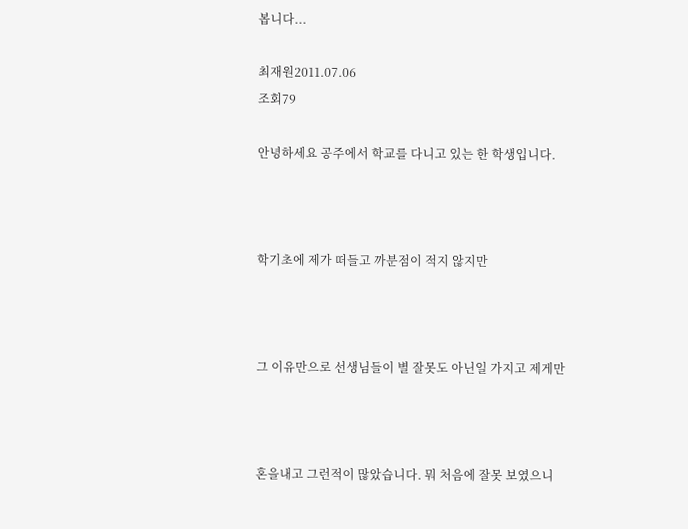봅니다...

최재원2011.07.06
조회79

안녕하세요 공주에서 학교를 다니고 있는 한 학생입니다.



학기초에 제가 떠들고 까분점이 적지 않지만



그 이유만으로 선생님들이 별 잘못도 아닌일 가지고 제게만



혼을내고 그런적이 많았습니다. 뭐 처음에 잘못 보였으니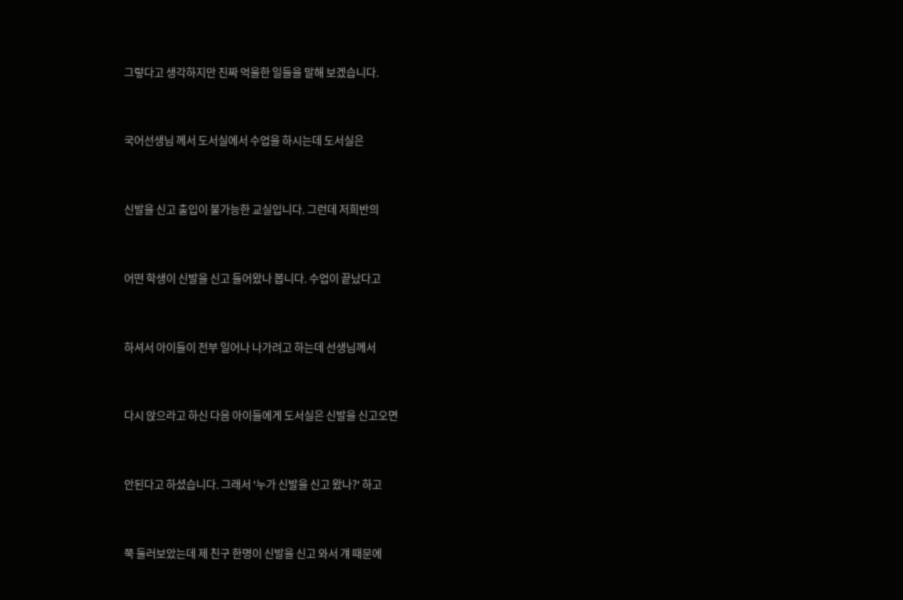그렇다고 생각하지만 진짜 억울한 일들을 말해 보겠습니다.



국어선생님 께서 도서실에서 수업을 하시는데 도서실은



신발을 신고 출입이 불가능한 교실입니다. 그런데 저희반의



어떤 학생이 신발을 신고 들어왔나 봅니다. 수업이 끝났다고



하셔서 아이들이 전부 일어나 나가려고 하는데 선생님께서



다시 앉으라고 하신 다음 아이들에게 도서실은 신발을 신고오면



안된다고 하셨습니다. 그래서 '누가 신발을 신고 왔나?' 하고



쭉 둘러보았는데 제 친구 한명이 신발을 신고 와서 걔 때문에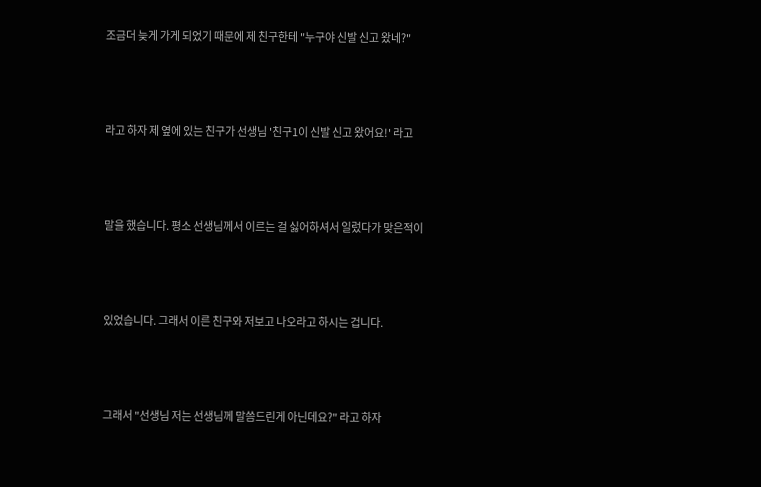조금더 늦게 가게 되었기 때문에 제 친구한테 "누구야 신발 신고 왔네?"



라고 하자 제 옆에 있는 친구가 선생님 '친구1이 신발 신고 왔어요!' 라고



말을 했습니다. 평소 선생님께서 이르는 걸 싫어하셔서 일렀다가 맞은적이



있었습니다. 그래서 이른 친구와 저보고 나오라고 하시는 겁니다.



그래서 "선생님 저는 선생님께 말씀드린게 아닌데요?" 라고 하자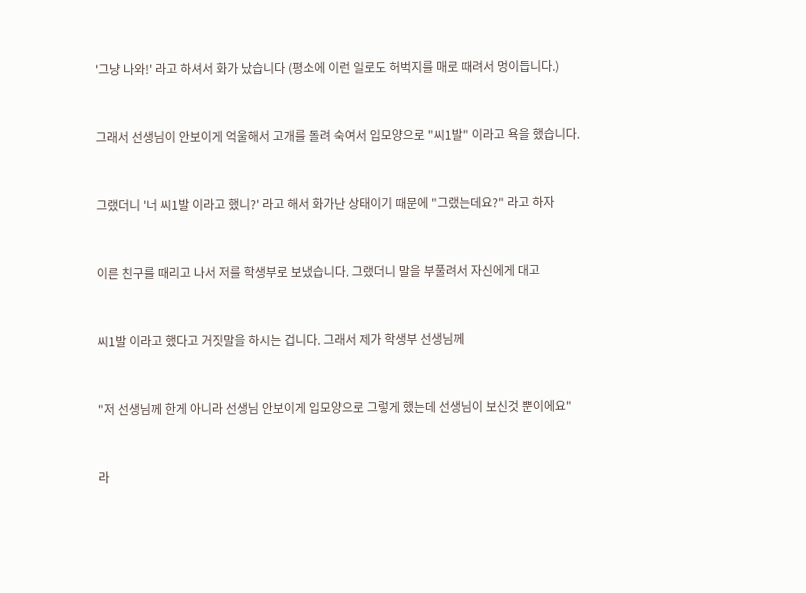'그냥 나와!' 라고 하셔서 화가 났습니다 (평소에 이런 일로도 허벅지를 매로 때려서 멍이듭니다.)



그래서 선생님이 안보이게 억울해서 고개를 돌려 숙여서 입모양으로 "씨1발" 이라고 욕을 했습니다.



그랬더니 '너 씨1발 이라고 했니?' 라고 해서 화가난 상태이기 때문에 "그랬는데요?" 라고 하자



이른 친구를 때리고 나서 저를 학생부로 보냈습니다. 그랬더니 말을 부풀려서 자신에게 대고



씨1발 이라고 했다고 거짓말을 하시는 겁니다. 그래서 제가 학생부 선생님께



"저 선생님께 한게 아니라 선생님 안보이게 입모양으로 그렇게 했는데 선생님이 보신것 뿐이에요"



라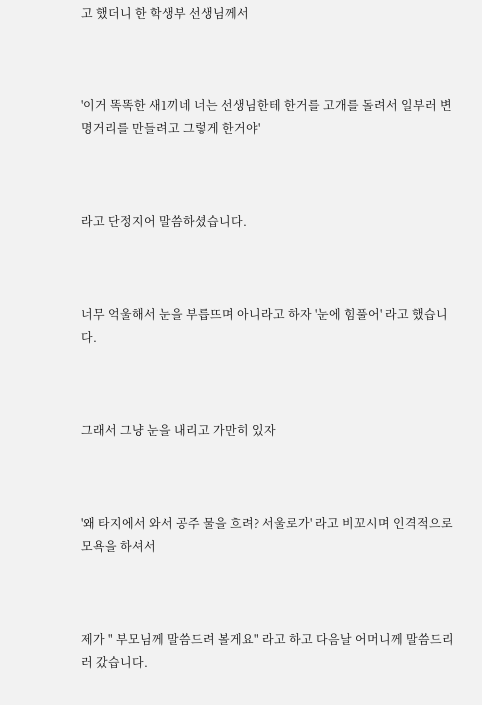고 했더니 한 학생부 선생님께서



'이거 똑똑한 새1끼네 너는 선생님한테 한거를 고개를 돌려서 일부러 변명거리를 만들려고 그렇게 한거야'



라고 단정지어 말씀하셨습니다.



너무 억울해서 눈을 부릅뜨며 아니라고 하자 '눈에 힘풀어' 라고 했습니다.



그래서 그냥 눈을 내리고 가만히 있자



'왜 타지에서 와서 공주 물을 흐려? 서울로가' 라고 비꼬시며 인격적으로 모욕을 하셔서



제가 " 부모님께 말씀드려 볼게요" 라고 하고 다음날 어머니께 말씀드리러 갔습니다.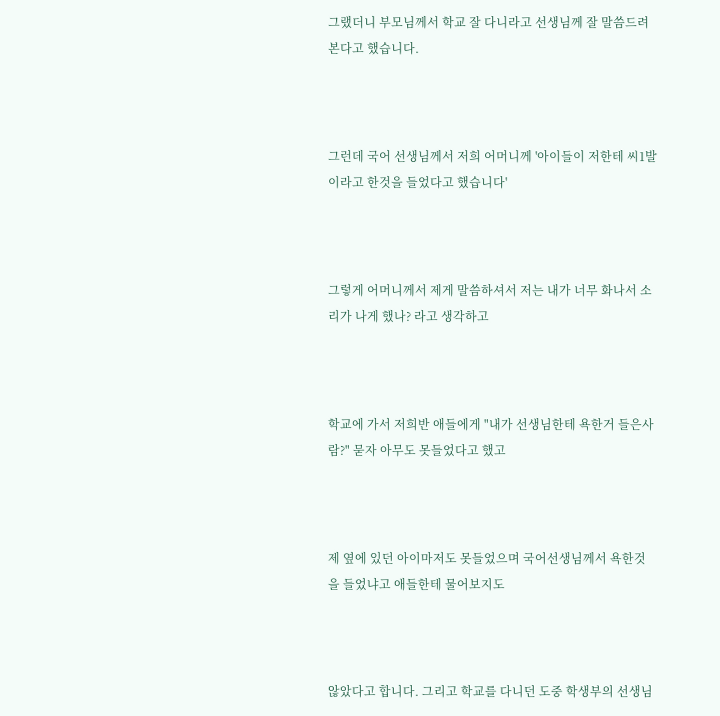그랬더니 부모님께서 학교 잘 다니라고 선생님께 잘 말씀드려 본다고 했습니다.



그런데 국어 선생님께서 저희 어머니께 '아이들이 저한테 씨1발 이라고 한것을 들었다고 했습니다'



그렇게 어머니께서 제게 말씀하셔서 저는 내가 너무 화나서 소리가 나게 했나? 라고 생각하고



학교에 가서 저희반 애들에게 "내가 선생님한테 욕한거 들은사람?" 묻자 아무도 못들었다고 했고



제 옆에 있던 아이마저도 못들었으며 국어선생님께서 욕한것을 들었냐고 애들한테 물어보지도



않았다고 합니다. 그리고 학교를 다니던 도중 학생부의 선생님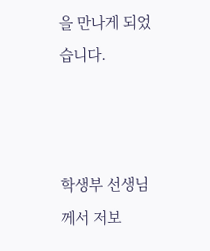을 만나게 되었습니다.



학생부 선생님께서 저보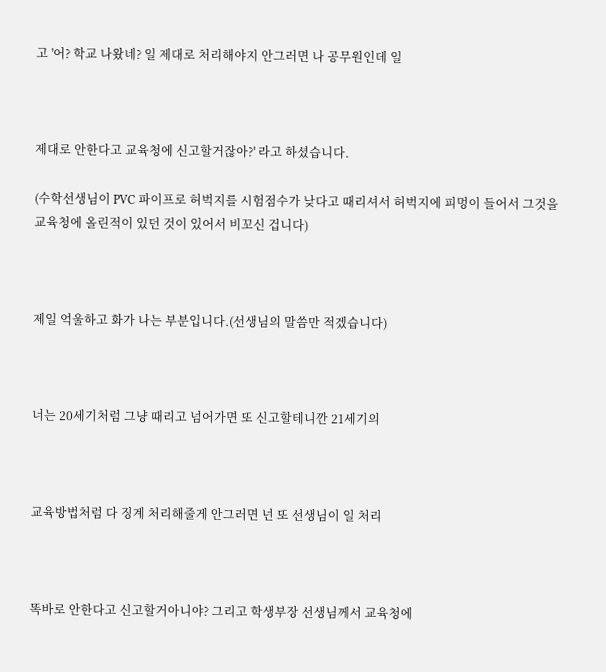고 '어? 학교 나왔네? 일 제대로 처리해야지 안그러면 나 공무원인데 일



제대로 안한다고 교육청에 신고할거잖아?' 라고 하셨습니다.

(수학선생님이 PVC 파이프로 허벅지를 시험점수가 낮다고 때리셔서 허벅지에 피멍이 들어서 그것을 교육청에 올린적이 있던 것이 있어서 비꼬신 겁니다)



제일 억울하고 화가 나는 부분입니다.(선생님의 말씀만 적겠습니다)



너는 20세기처럼 그냥 때리고 넘어가면 또 신고할테니깐 21세기의



교육방법처럼 다 징계 처리해줄게 안그러면 넌 또 선생님이 일 처리



똑바로 안한다고 신고할거아니야? 그리고 학생부장 선생님께서 교육청에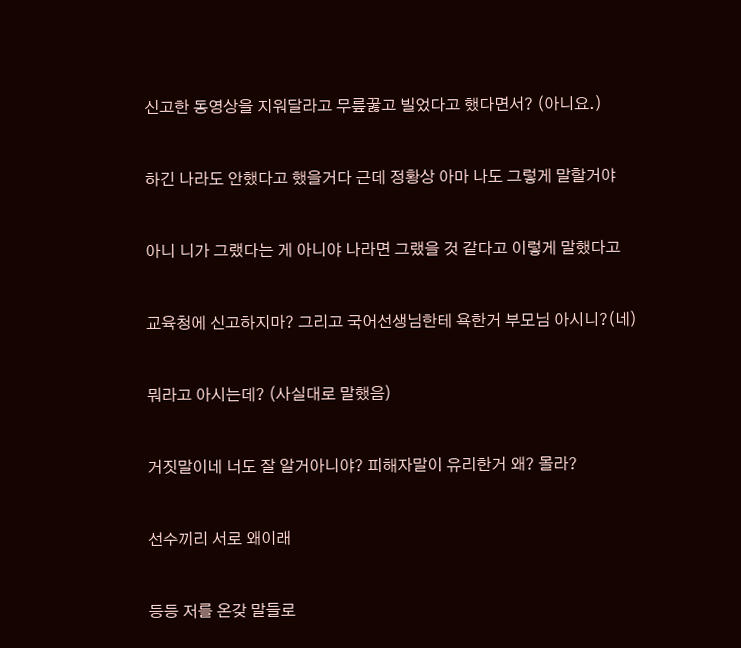신고한 동영상을 지워달라고 무릎꿇고 빌었다고 했다면서? (아니요.)



하긴 나라도 안했다고 했을거다 근데 정황상 아마 나도 그렇게 말할거야



아니 니가 그랬다는 게 아니야 나라면 그랬을 것 같다고 이렇게 말했다고



교육청에 신고하지마? 그리고 국어선생님한테 욕한거 부모님 아시니?(네)



뭐라고 아시는데? (사실대로 말했음)



거짓말이네 너도 잘 알거아니야? 피해자말이 유리한거 왜? 몰라?



선수끼리 서로 왜이래



등등 저를 온갖 말들로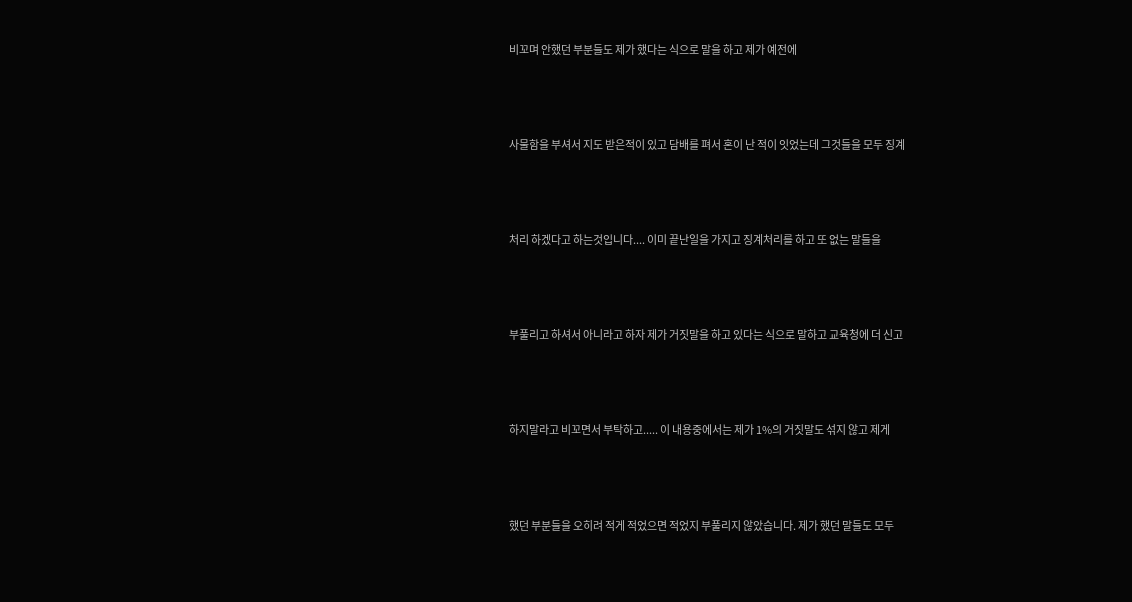비꼬며 안했던 부분들도 제가 했다는 식으로 말을 하고 제가 예전에



사물함을 부셔서 지도 받은적이 있고 담배를 펴서 혼이 난 적이 잇었는데 그것들을 모두 징계



처리 하겠다고 하는것입니다.... 이미 끝난일을 가지고 징계처리를 하고 또 없는 말들을



부풀리고 하셔서 아니라고 하자 제가 거짓말을 하고 있다는 식으로 말하고 교육청에 더 신고



하지말라고 비꼬면서 부탁하고..... 이 내용중에서는 제가 1%의 거짓말도 섞지 않고 제게



했던 부분들을 오히려 적게 적었으면 적었지 부풀리지 않았습니다. 제가 했던 말들도 모두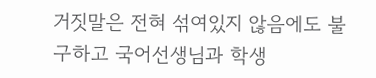거짓말은 전혀 섞여있지 않음에도 불구하고 국어선생님과 학생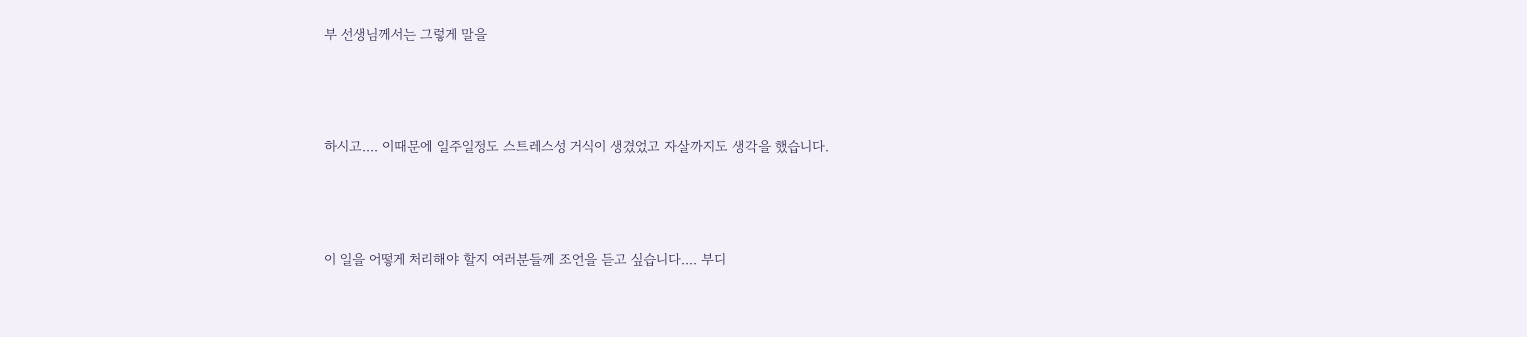부 선생님께서는 그렇게 말을



하시고.... 이때문에 일주일정도 스트레스성 거식이 생겼었고 자살까지도 생각을 했습니다.



이 일을 어떻게 처리해야 할지 여러분들께 조언을 듣고 싶습니다.... 부디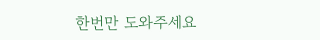한번만 도와주세요